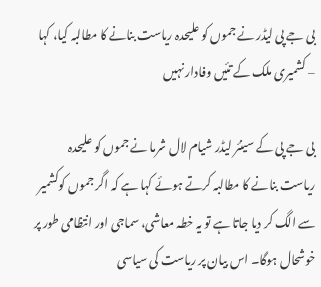بی جے پی لیڈر نے جموں کو علیحدہ ریاست بنانے کا مطالبہ کیا، کہا – کشمیری ملک کے تئیں وفادار نہیں

بی جے پی کے سینئر لیڈر شیام لال شرما نے جموں کو علیحدہ ریاست بنانے کا مطالبہ کرتے ہوئے کہا ہے کہ اگر جموں کوکشمیر سے الگ کر دیا جاتا ہے تو یہ خطہ معاشی، سماجی اور انتظامی طور پر خوشحال ہوگا۔ اس بیان پر ریاست کی سیاسی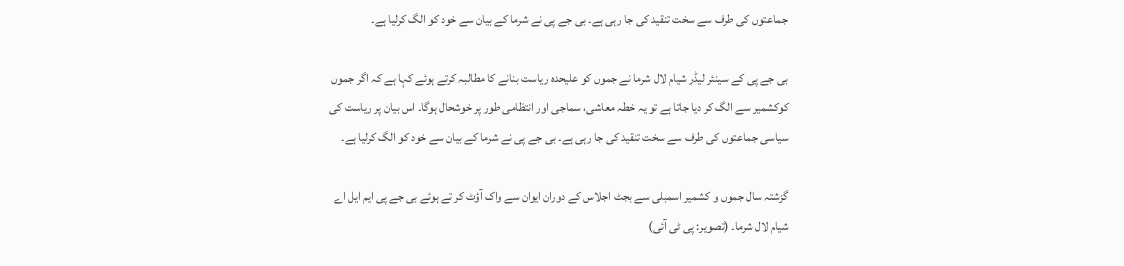جماعتوں کی طرف سے سخت تنقید کی جا رہی ہے۔ بی جے پی نے شرما کے بیان سے خود کو الگ کرلیا ہے۔

بی جے پی کے سینئر لیڈر شیام لال شرما نے جموں کو علیحدہ ریاست بنانے کا مطالبہ کرتے ہوئے کہا ہے کہ اگر جموں کوکشمیر سے الگ کر دیا جاتا ہے تو یہ خطہ معاشی، سماجی اور انتظامی طور پر خوشحال ہوگا۔ اس بیان پر ریاست کی سیاسی جماعتوں کی طرف سے سخت تنقید کی جا رہی ہے۔ بی جے پی نے شرما کے بیان سے خود کو الگ کرلیا ہے۔

گزشتہ سال جموں و کشمیر اسمبلی سے بجٹ اجلاس کے دوران ایوان سے واک آؤٹ کر تے ہوئے بی جے پی ایم ایل اے شیام لال شرما۔ (تصویر: پی ٹی آئی)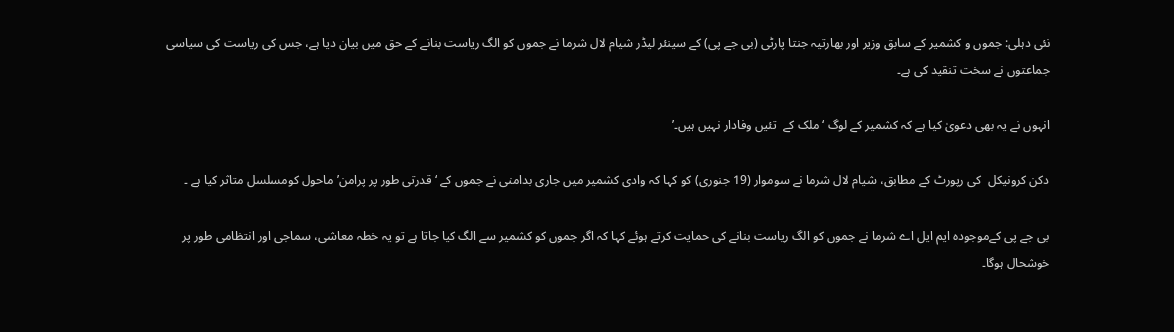نئی دہلی: جموں و کشمیر کے سابق وزیر اور بھارتیہ جنتا پارٹی (بی جے پی) کے سینئر لیڈر شیام لال شرما نے جموں کو الگ ریاست بنانے کے حق میں بیان دیا ہے، جس کی ریاست کی سیاسی جماعتوں نے سخت تنقید کی ہے۔

انہوں نے یہ بھی دعویٰ کیا ہے کہ کشمیر کے لوگ ‘ملک کے  تئیں وفادار نہیں ہیں۔’

دکن کرونیکل  کی رپورٹ کے مطابق، شیام لال شرما نے سوموار (19 جنوری) کو کہا کہ وادی کشمیر میں جاری بدامنی نے جموں کے ‘قدرتی طور پر پرامن’ ماحول کومسلسل متاثر کیا ہے ۔

بی جے پی کےموجودہ ایم ایل اے شرما نے جموں کو الگ ریاست بنانے کی حمایت کرتے ہوئے کہا کہ اگر جموں کو کشمیر سے الگ کیا جاتا ہے تو یہ خطہ معاشی، سماجی اور انتظامی طور پر خوشحال ہوگا۔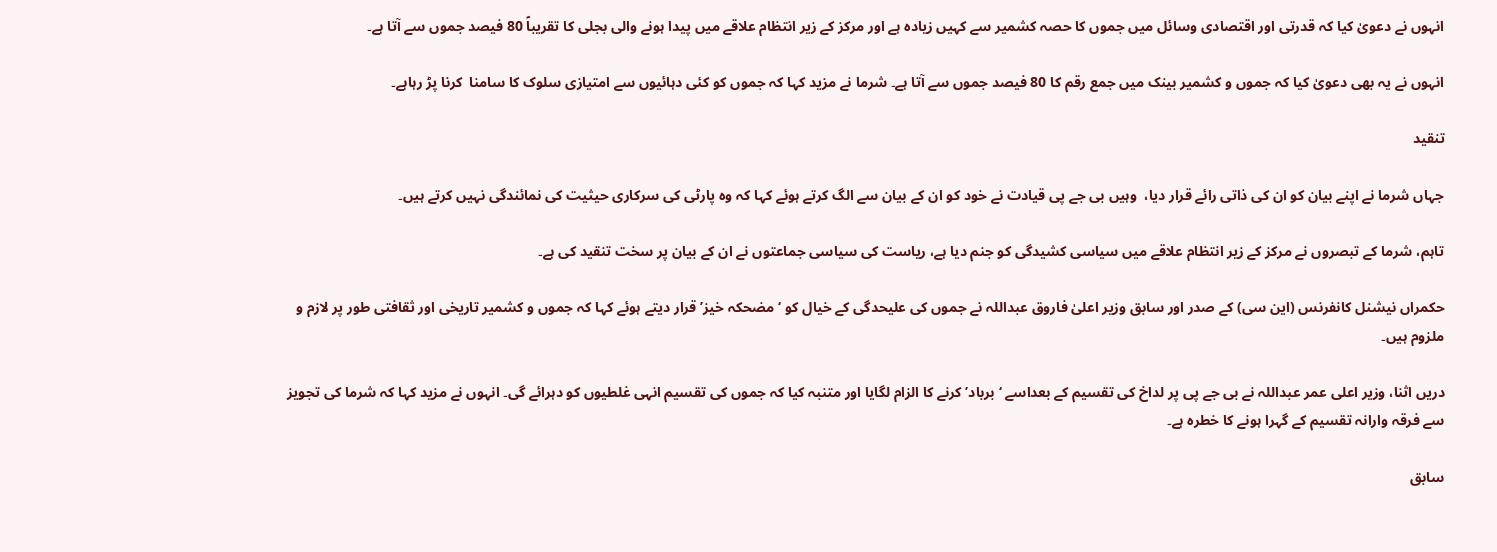انہوں نے دعویٰ کیا کہ قدرتی اور اقتصادی وسائل میں جموں کا حصہ کشمیر سے کہیں زیادہ ہے اور مرکز کے زیر انتظام علاقے میں پیدا ہونے والی بجلی کا تقریباً 80 فیصد جموں سے آتا ہے۔

انہوں نے یہ بھی دعویٰ کیا کہ جموں و کشمیر بینک میں جمع رقم کا 80 فیصد جموں سے آتا ہے۔ شرما نے مزید کہا کہ جموں کو کئی دہائیوں سے امتیازی سلوک کا سامنا  کرنا پڑ رہاہے۔

تنقید

جہاں شرما نے اپنے بیان کو ان کی ذاتی رائے قرار دیا،  وہیں بی جے پی قیادت نے خود کو ان کے بیان سے الگ کرتے ہوئے کہا کہ وہ پارٹی کی سرکاری حیثیت کی نمائندگی نہیں کرتے ہیں۔

تاہم، شرما کے تبصروں نے مرکز کے زیر انتظام علاقے میں سیاسی کشیدگی کو جنم دیا ہے، ریاست کی سیاسی جماعتوں نے ان کے بیان پر سخت تنقید کی ہے۔

حکمراں نیشنل کانفرنس (این سی) کے صدر اور سابق وزیر اعلیٰ فاروق عبداللہ نے جموں کی علیحدگی کے خیال کو ‘مضحکہ خیز’ قرار دیتے ہوئے کہا کہ جموں و کشمیر تاریخی اور ثقافتی طور پر لازم و ملزوم ہیں۔

دریں اثنا، وزیر اعلی عمر عبداللہ نے بی جے پی پر لداخ کی تقسیم کے بعداسے ‘برباد’ کرنے کا الزام لگایا اور متنبہ کیا کہ جموں کی تقسیم انہی غلطیوں کو دہرائے گی۔ انہوں نے مزید کہا کہ شرما کی تجویز سے فرقہ وارانہ تقسیم کے گہرا ہونے کا خطرہ ہے۔

سابق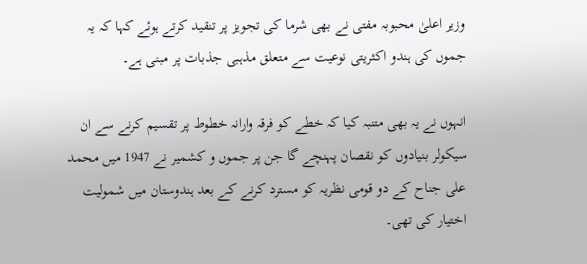وزیر اعلیٰ محبوبہ مفتی نے بھی شرما کی تجویز پر تنقید کرتے ہوئے کہا کہ یہ جموں کی ہندو اکثریتی نوعیت سے متعلق مذہبی جذبات پر مبنی ہے۔

انہوں نے یہ بھی متنبہ کیا کہ خطے کو فرقہ وارانہ خطوط پر تقسیم کرنے سے ان سیکولر بنیادوں کو نقصان پہنچے گا جن پر جموں و کشمیر نے 1947 میں محمد علی جناح کے دو قومی نظریہ کو مسترد کرنے کے بعد ہندوستان میں شمولیت اختیار کی تھی۔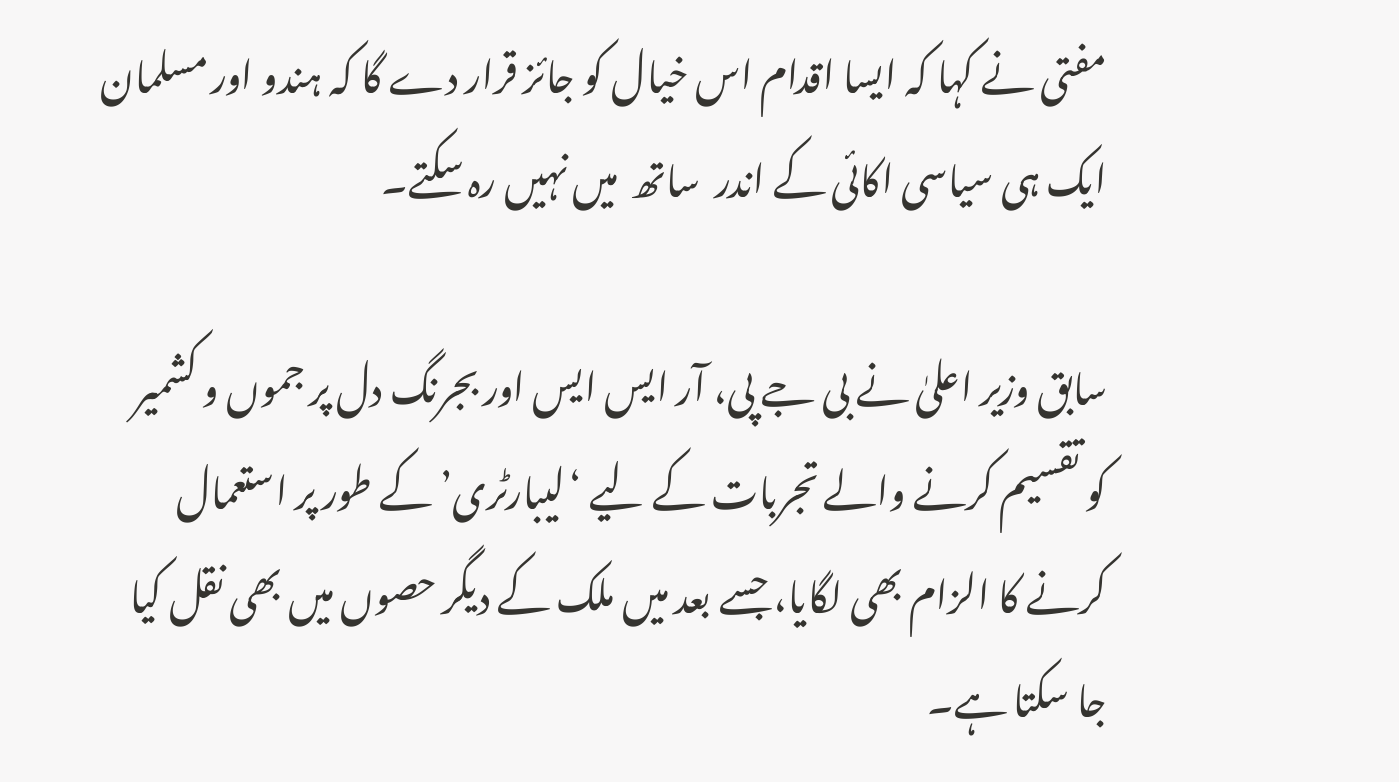مفتی نے کہا کہ ایسا اقدام اس خیال کو جائز قرار دے گا کہ ہندو اور مسلمان ایک ہی سیاسی اکائی کے اندر  ساتھ  میں نہیں رہ سکتے۔

سابق وزیر اعلیٰ نے بی جے پی، آر ایس ایس اور بجرنگ دل پر جموں و کشمیر کو تقسیم کرنے والے تجربات کے لیے ‘لیبارٹری’ کے طور پر استعمال کرنے کا الزام بھی لگایا، جسے بعد میں ملک کے دیگر حصوں میں بھی نقل کیا جا سکتا ہے۔